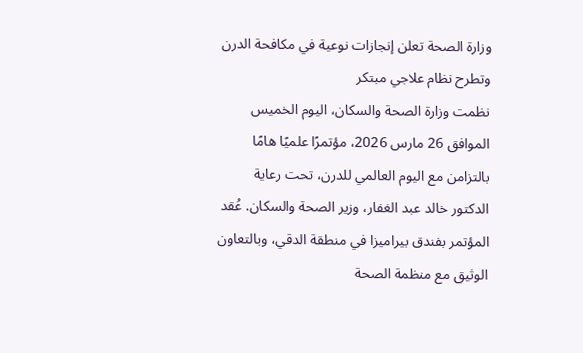وزارة الصحة تعلن إنجازات نوعية في مكافحة الدرن وتطرح نظام علاجي مبتكر
نظمت وزارة الصحة والسكان، اليوم الخميس الموافق 26 مارس 2026، مؤتمرًا علميًا هامًا بالتزامن مع اليوم العالمي للدرن، تحت رعاية الدكتور خالد عبد الغفار، وزير الصحة والسكان. عُقد المؤتمر بفندق بيراميزا في منطقة الدقي، وبالتعاون الوثيق مع منظمة الصحة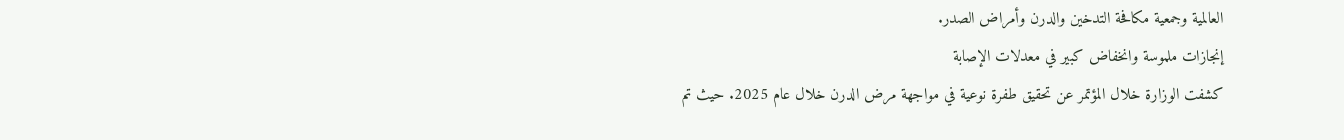العالمية وجمعية مكافحة التدخين والدرن وأمراض الصدر.
إنجازات ملموسة وانخفاض كبير في معدلات الإصابة
كشفت الوزارة خلال المؤتمر عن تحقيق طفرة نوعية في مواجهة مرض الدرن خلال عام 2025. حيث تم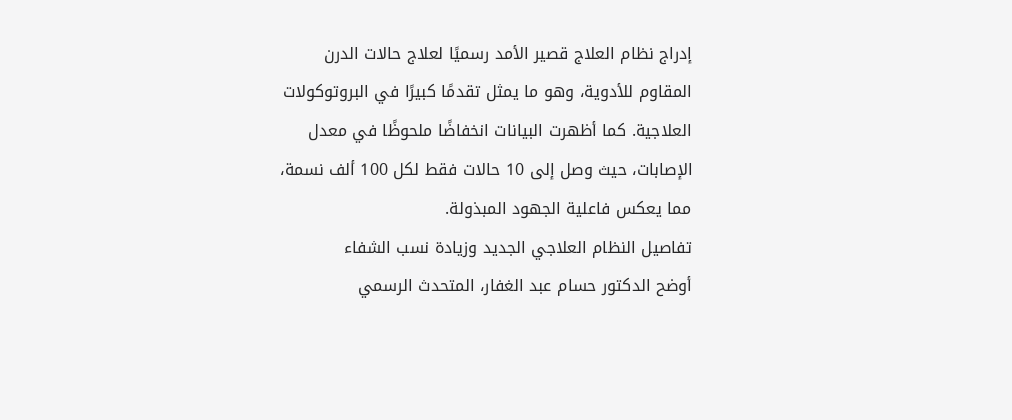إدراج نظام العلاج قصير الأمد رسميًا لعلاج حالات الدرن المقاوم للأدوية، وهو ما يمثل تقدمًا كبيرًا في البروتوكولات العلاجية. كما أظهرت البيانات انخفاضًا ملحوظًا في معدل الإصابات، حيث وصل إلى 10 حالات فقط لكل 100 ألف نسمة، مما يعكس فاعلية الجهود المبذولة.
تفاصيل النظام العلاجي الجديد وزيادة نسب الشفاء
أوضح الدكتور حسام عبد الغفار، المتحدث الرسمي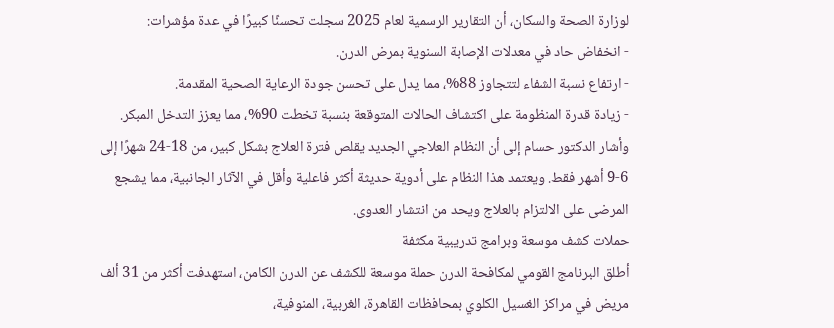لوزارة الصحة والسكان، أن التقارير الرسمية لعام 2025 سجلت تحسنًا كبيرًا في عدة مؤشرات:
- انخفاض حاد في معدلات الإصابة السنوية بمرض الدرن.
- ارتفاع نسبة الشفاء لتتجاوز 88%، مما يدل على تحسن جودة الرعاية الصحية المقدمة.
- زيادة قدرة المنظومة على اكتشاف الحالات المتوقعة بنسبة تخطت 90%، مما يعزز التدخل المبكر.
وأشار الدكتور حسام إلى أن النظام العلاجي الجديد يقلص فترة العلاج بشكل كبير، من 18-24 شهرًا إلى 6-9 أشهر فقط. ويعتمد هذا النظام على أدوية حديثة أكثر فاعلية وأقل في الآثار الجانبية، مما يشجع المرضى على الالتزام بالعلاج ويحد من انتشار العدوى.
حملات كشف موسعة وبرامج تدريبية مكثفة
أطلق البرنامج القومي لمكافحة الدرن حملة موسعة للكشف عن الدرن الكامن، استهدفت أكثر من 31 ألف مريض في مراكز الغسيل الكلوي بمحافظات القاهرة، الغربية، المنوفية،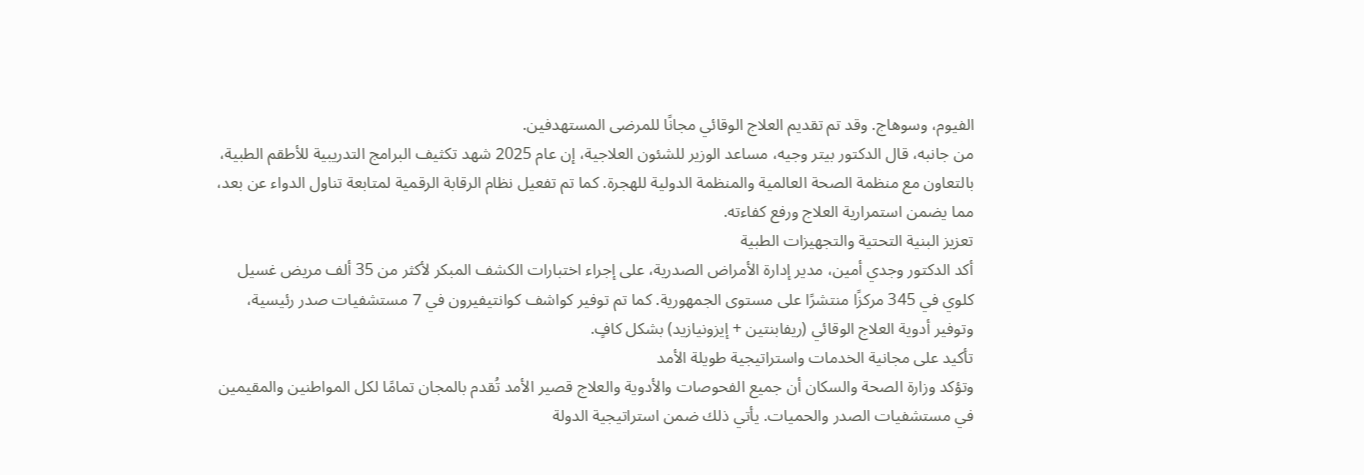الفيوم، وسوهاج. وقد تم تقديم العلاج الوقائي مجانًا للمرضى المستهدفين.
من جانبه، قال الدكتور بيتر وجيه، مساعد الوزير للشئون العلاجية، إن عام 2025 شهد تكثيف البرامج التدريبية للأطقم الطبية، بالتعاون مع منظمة الصحة العالمية والمنظمة الدولية للهجرة. كما تم تفعيل نظام الرقابة الرقمية لمتابعة تناول الدواء عن بعد، مما يضمن استمرارية العلاج ورفع كفاءته.
تعزيز البنية التحتية والتجهيزات الطبية
أكد الدكتور وجدي أمين، مدير إدارة الأمراض الصدرية، على إجراء اختبارات الكشف المبكر لأكثر من 35 ألف مريض غسيل كلوي في 345 مركزًا منتشرًا على مستوى الجمهورية. كما تم توفير كواشف كوانتيفيرون في 7 مستشفيات صدر رئيسية، وتوفير أدوية العلاج الوقائي (ريفابنتين + إيزونيازيد) بشكل كافٍ.
تأكيد على مجانية الخدمات واستراتيجية طويلة الأمد
وتؤكد وزارة الصحة والسكان أن جميع الفحوصات والأدوية والعلاج قصير الأمد تُقدم بالمجان تمامًا لكل المواطنين والمقيمين في مستشفيات الصدر والحميات. يأتي ذلك ضمن استراتيجية الدولة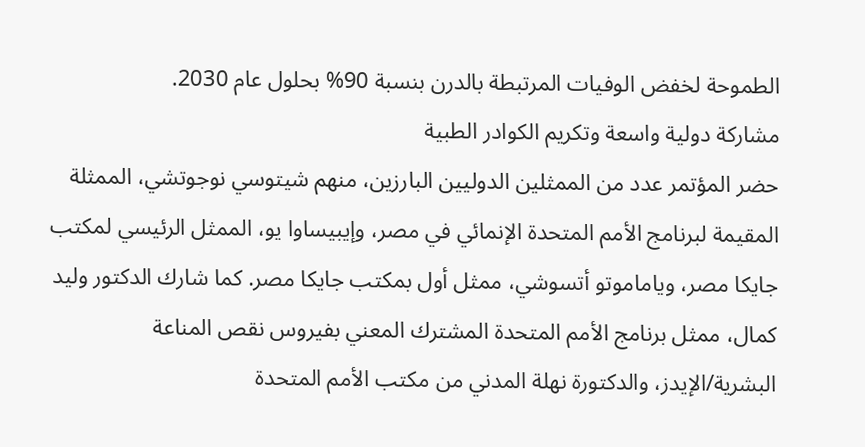الطموحة لخفض الوفيات المرتبطة بالدرن بنسبة 90% بحلول عام 2030.
مشاركة دولية واسعة وتكريم الكوادر الطبية
حضر المؤتمر عدد من الممثلين الدوليين البارزين، منهم شيتوسي نوجوتشي، الممثلة المقيمة لبرنامج الأمم المتحدة الإنمائي في مصر، وإيبيساوا يو، الممثل الرئيسي لمكتب جايكا مصر، وياماموتو أتسوشي، ممثل أول بمكتب جايكا مصر. كما شارك الدكتور وليد كمال، ممثل برنامج الأمم المتحدة المشترك المعني بفيروس نقص المناعة البشرية/الإيدز، والدكتورة نهلة المدني من مكتب الأمم المتحدة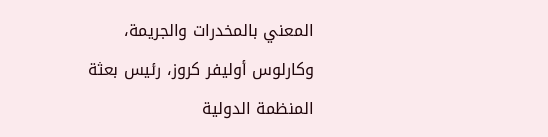المعني بالمخدرات والجريمة، وكارلوس أوليفر كروز، رئيس بعثة المنظمة الدولية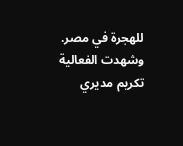للهجرة في مصر.
وشهدت الفعالية تكريم مديري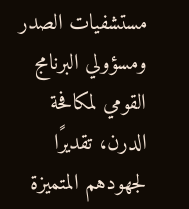مستشفيات الصدر ومسؤولي البرنامج القومي لمكافحة الدرن، تقديرًا لجهودهم المتميزة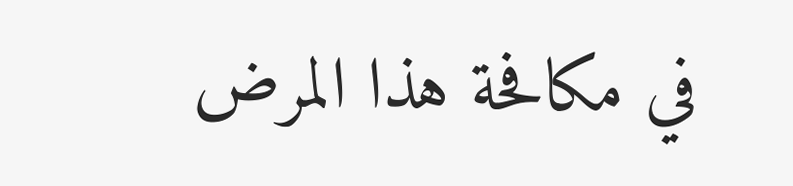في مكافحة هذا المرض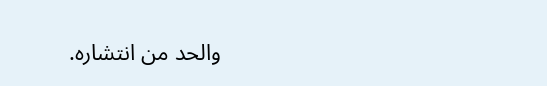والحد من انتشاره.